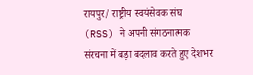रायपुर/ राष्ट्रीय स्वयंसेवक संघ (RSS) ने अपनी संगठनात्मक संरचना में बड़ा बदलाव करते हुए देशभर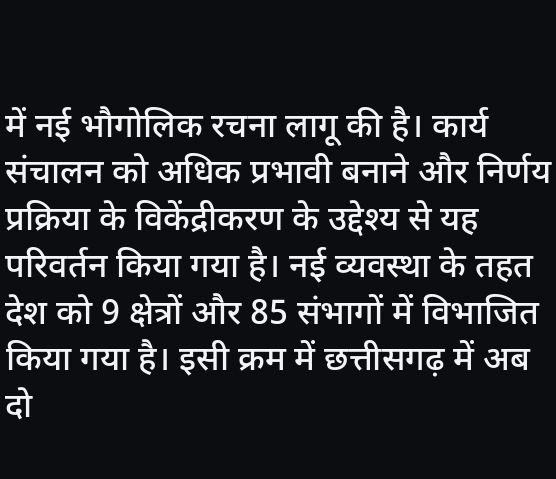में नई भौगोलिक रचना लागू की है। कार्य संचालन को अधिक प्रभावी बनाने और निर्णय प्रक्रिया के विकेंद्रीकरण के उद्देश्य से यह परिवर्तन किया गया है। नई व्यवस्था के तहत देश को 9 क्षेत्रों और 85 संभागों में विभाजित किया गया है। इसी क्रम में छत्तीसगढ़ में अब दो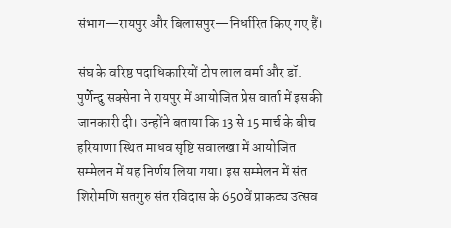संभाग—रायपुर और बिलासपुर—निर्धारित किए गए हैं।

संघ के वरिष्ठ पदाधिकारियों टोप लाल वर्मा और डॉ. पुर्णेन्दु सक्सेना ने रायपुर में आयोजित प्रेस वार्ता में इसकी जानकारी दी। उन्होंने बताया कि 13 से 15 मार्च के बीच हरियाणा स्थित माधव सृष्टि सवालखा में आयोजित सम्मेलन में यह निर्णय लिया गया। इस सम्मेलन में संत शिरोमणि सतगुरु संत रविदास के 650वें प्राकट्य उत्सव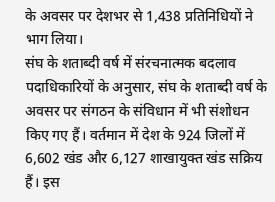के अवसर पर देशभर से 1,438 प्रतिनिधियों ने भाग लिया।
संघ के शताब्दी वर्ष में संरचनात्मक बदलाव
पदाधिकारियों के अनुसार, संघ के शताब्दी वर्ष के अवसर पर संगठन के संविधान में भी संशोधन किए गए हैं। वर्तमान में देश के 924 जिलों में 6,602 खंड और 6,127 शाखायुक्त खंड सक्रिय हैं। इस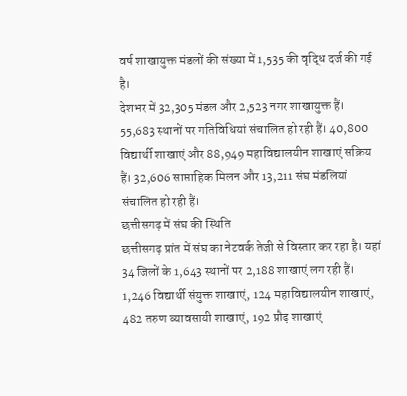वर्ष शाखायुक्त मंडलों की संख्या में 1,535 की वृद्धि दर्ज की गई है।
देशभर में 32,305 मंडल और 2,523 नगर शाखायुक्त हैं। 55,683 स्थानों पर गतिविधियां संचालित हो रही हैं। 40,800 विद्यार्थी शाखाएं और 88,949 महाविद्यालयीन शाखाएं सक्रिय हैं। 32,606 साप्ताहिक मिलन और 13,211 संघ मंडलियां संचालित हो रही हैं।
छत्तीसगढ़ में संघ की स्थिति
छत्तीसगढ़ प्रांत में संघ का नेटवर्क तेजी से विस्तार कर रहा है। यहां 34 जिलों के 1,643 स्थानों पर 2,188 शाखाएं लग रही हैं। 1,246 विद्यार्थी संयुक्त शाखाएं, 124 महाविद्यालयीन शाखाएं, 482 तरुण व्यावसायी शाखाएं, 192 प्रौढ़ शाखाएं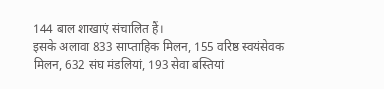144 बाल शाखाएं संचालित हैं।
इसके अलावा 833 साप्ताहिक मिलन, 155 वरिष्ठ स्वयंसेवक मिलन, 632 संघ मंडलियां, 193 सेवा बस्तियां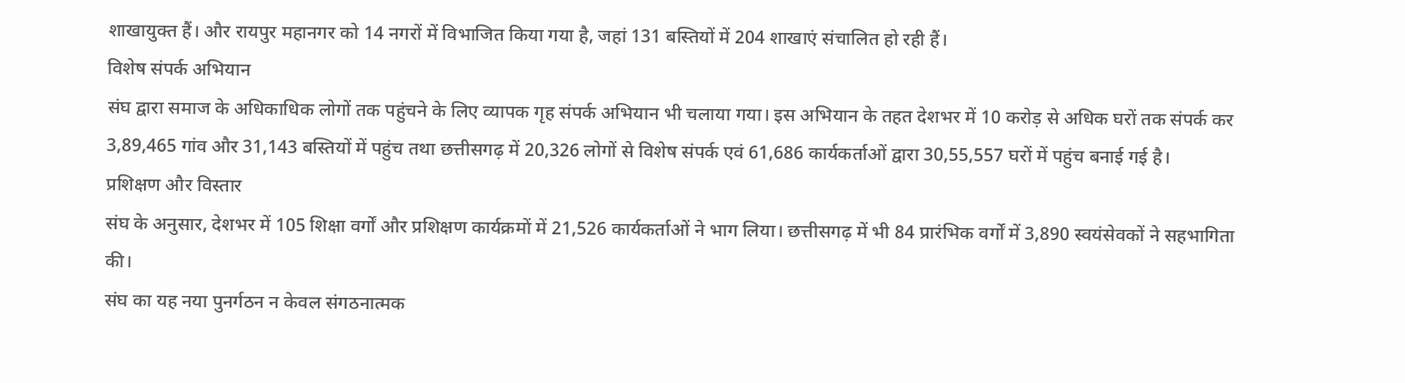शाखायुक्त हैं। और रायपुर महानगर को 14 नगरों में विभाजित किया गया है, जहां 131 बस्तियों में 204 शाखाएं संचालित हो रही हैं।
विशेष संपर्क अभियान
संघ द्वारा समाज के अधिकाधिक लोगों तक पहुंचने के लिए व्यापक गृह संपर्क अभियान भी चलाया गया। इस अभियान के तहत देशभर में 10 करोड़ से अधिक घरों तक संपर्क कर 3,89,465 गांव और 31,143 बस्तियों में पहुंच तथा छत्तीसगढ़ में 20,326 लोगों से विशेष संपर्क एवं 61,686 कार्यकर्ताओं द्वारा 30,55,557 घरों में पहुंच बनाई गई है।
प्रशिक्षण और विस्तार
संघ के अनुसार, देशभर में 105 शिक्षा वर्गों और प्रशिक्षण कार्यक्रमों में 21,526 कार्यकर्ताओं ने भाग लिया। छत्तीसगढ़ में भी 84 प्रारंभिक वर्गों में 3,890 स्वयंसेवकों ने सहभागिता की।
संघ का यह नया पुनर्गठन न केवल संगठनात्मक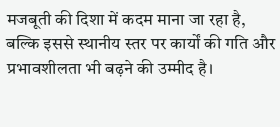मजबूती की दिशा में कदम माना जा रहा है, बल्कि इससे स्थानीय स्तर पर कार्यों की गति और प्रभावशीलता भी बढ़ने की उम्मीद है।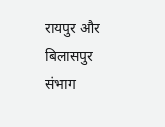रायपुर और बिलासपुर संभाग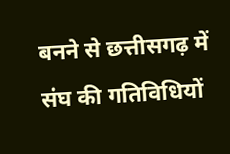बनने से छत्तीसगढ़ में संघ की गतिविधियों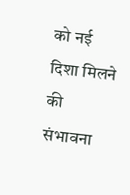को नई दिशा मिलने की संभावना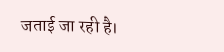जताई जा रही है।